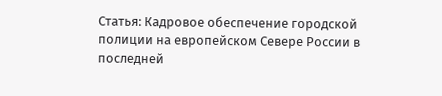Статья: Кадровое обеспечение городской полиции на европейском Севере России в последней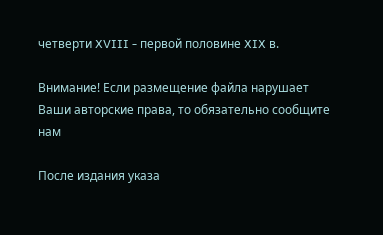четверти XVIII - первой половине XIX в.

Внимание! Если размещение файла нарушает Ваши авторские права, то обязательно сообщите нам

После издания указа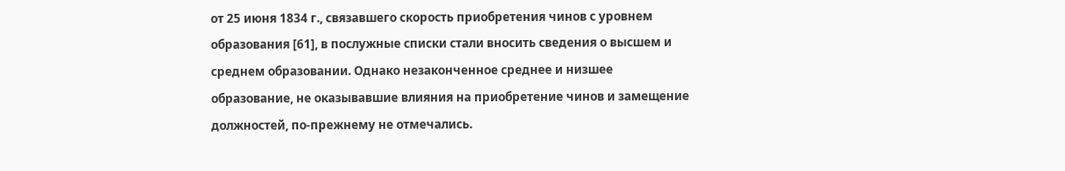от 25 июня 1834 г., связавшего скорость приобретения чинов с уровнем образования [61], в послужные списки стали вносить сведения о высшем и среднем образовании. Однако незаконченное среднее и низшее образование, не оказывавшие влияния на приобретение чинов и замещение должностей, по-прежнему не отмечались.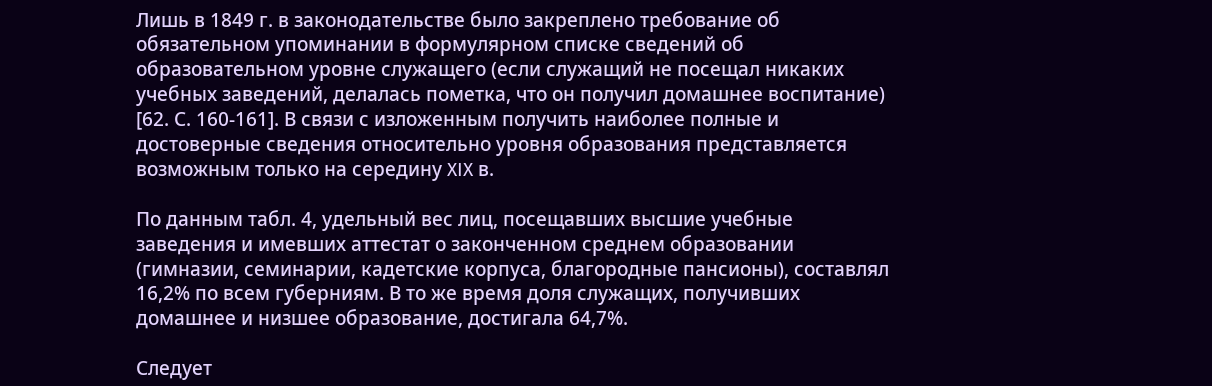Лишь в 1849 г. в законодательстве было закреплено требование об обязательном упоминании в формулярном списке сведений об образовательном уровне служащего (если служащий не посещал никаких учебных заведений, делалась пометка, что он получил домашнее воспитание) [62. С. 160-161]. В связи с изложенным получить наиболее полные и достоверные сведения относительно уровня образования представляется возможным только на середину XIX в.

По данным табл. 4, удельный вес лиц, посещавших высшие учебные заведения и имевших аттестат о законченном среднем образовании (гимназии, семинарии, кадетские корпуса, благородные пансионы), составлял 16,2% по всем губерниям. В то же время доля служащих, получивших домашнее и низшее образование, достигала 64,7%.

Следует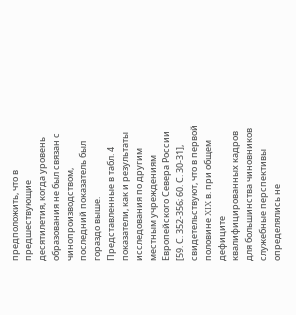предположить, что в предшествующие десятилетия, когда уровень образования не был связан с чинопроизводством, последний показатель был гораздо выше. Представленные в табл. 4 показатели, как и результаты исследования по другим местным учреждениям Европейского Севера России [59. С. 352-356; 60. С. 30-31], свидетельствуют, что в первой половине XIX в. при общем дефиците квалифицированных кадров для большинства чиновников служебные перспективы определялись не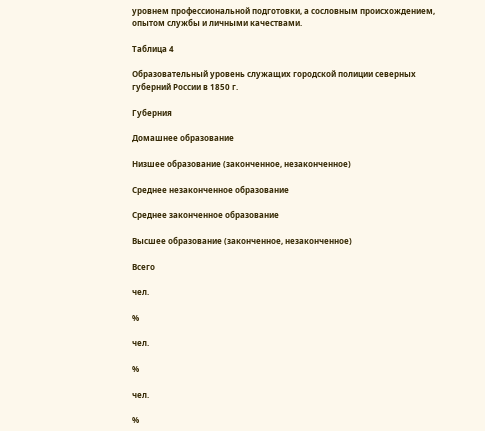уровнем профессиональной подготовки, а сословным происхождением, опытом службы и личными качествами.

Таблица 4

Образовательный уровень служащих городской полиции северных губерний России в 1850 г.

Губерния

Домашнее образование

Низшее образование (законченное, незаконченное)

Среднее незаконченное образование

Среднее законченное образование

Высшее образование (законченное, незаконченное)

Всего

чел.

%

чел.

%

чел.

%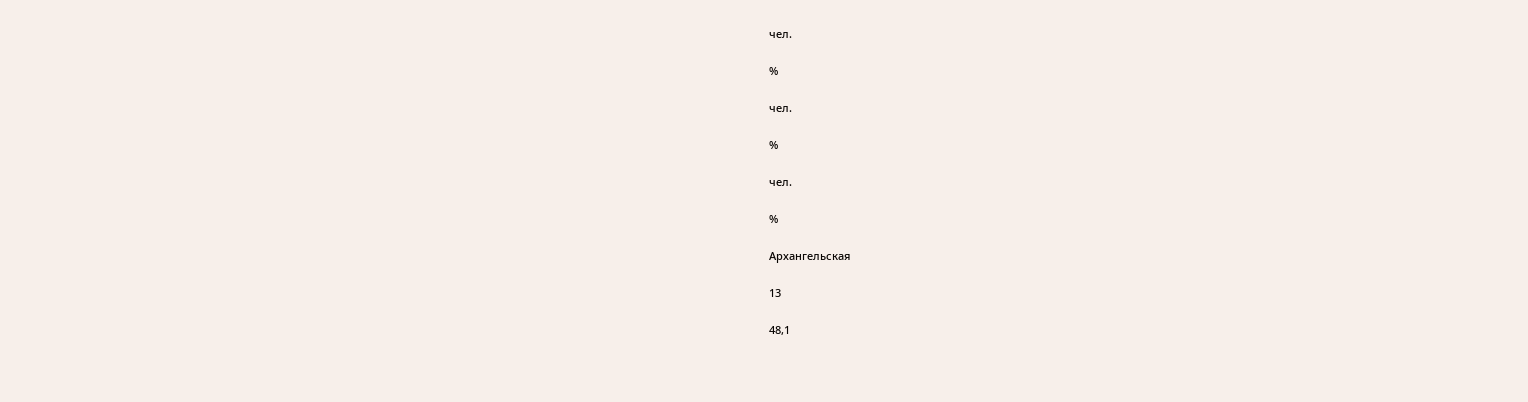чел.

%

чел.

%

чел.

%

Архангельская

13

48,1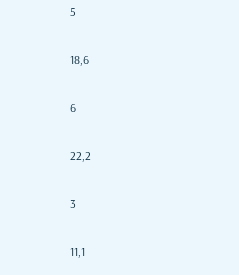5

18,6

6

22,2

3

11,1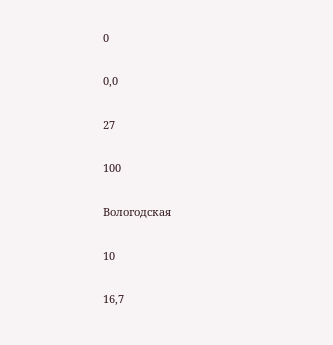0

0,0

27

100

Вологодская

10

16,7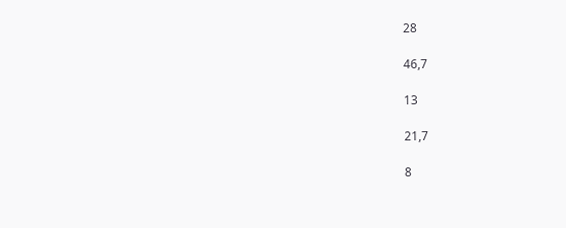28

46,7

13

21,7

8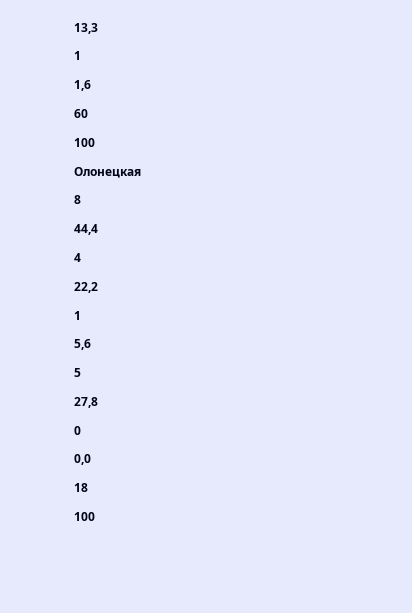13,3

1

1,6

60

100

Олонецкая

8

44,4

4

22,2

1

5,6

5

27,8

0

0,0

18

100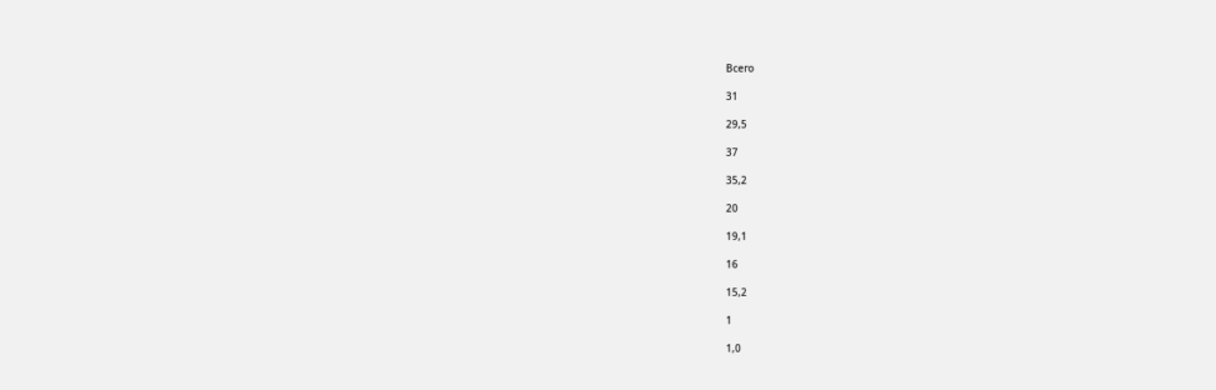Всего

31

29,5

37

35,2

20

19,1

16

15,2

1

1,0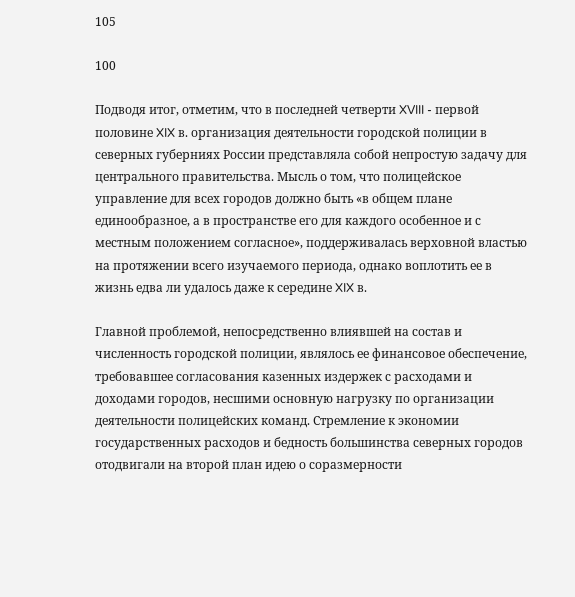105

100

Подводя итог, отметим, что в последней четверти XVIII - первой половине XIX в. организация деятельности городской полиции в северных губерниях России представляла собой непростую задачу для центрального правительства. Мысль о том, что полицейское управление для всех городов должно быть «в общем плане единообразное, а в пространстве его для каждого особенное и с местным положением согласное», поддерживалась верховной властью на протяжении всего изучаемого периода, однако воплотить ее в жизнь едва ли удалось даже к середине XIX в.

Главной проблемой, непосредственно влиявшей на состав и численность городской полиции, являлось ее финансовое обеспечение, требовавшее согласования казенных издержек с расходами и доходами городов, несшими основную нагрузку по организации деятельности полицейских команд. Стремление к экономии государственных расходов и бедность большинства северных городов отодвигали на второй план идею о соразмерности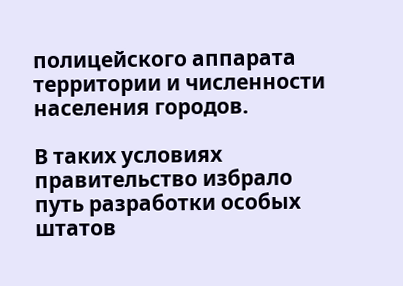полицейского аппарата территории и численности населения городов.

В таких условиях правительство избрало путь разработки особых штатов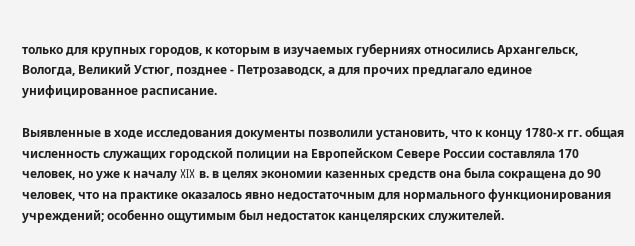только для крупных городов, к которым в изучаемых губерниях относились Архангельск, Вологда, Великий Устюг, позднее - Петрозаводск, а для прочих предлагало единое унифицированное расписание.

Выявленные в ходе исследования документы позволили установить, что к концу 1780-х гг. общая численность служащих городской полиции на Европейском Севере России составляла 170 человек, но уже к началу XIX в. в целях экономии казенных средств она была сокращена до 90 человек, что на практике оказалось явно недостаточным для нормального функционирования учреждений; особенно ощутимым был недостаток канцелярских служителей.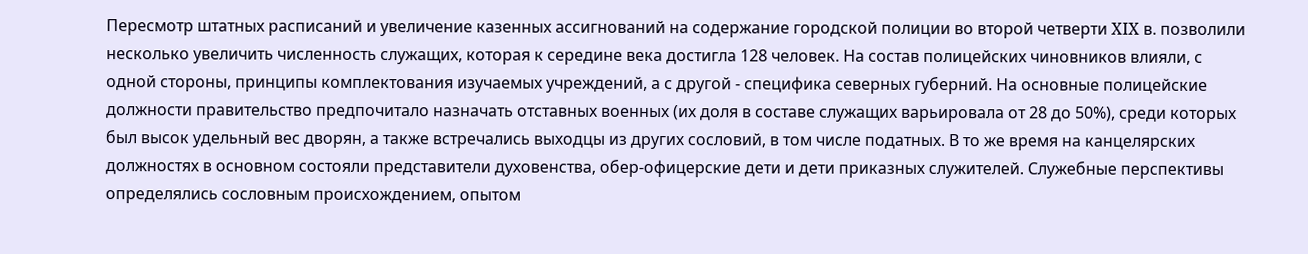Пересмотр штатных расписаний и увеличение казенных ассигнований на содержание городской полиции во второй четверти XIX в. позволили несколько увеличить численность служащих, которая к середине века достигла 128 человек. На состав полицейских чиновников влияли, с одной стороны, принципы комплектования изучаемых учреждений, а с другой - специфика северных губерний. На основные полицейские должности правительство предпочитало назначать отставных военных (их доля в составе служащих варьировала от 28 до 50%), среди которых был высок удельный вес дворян, а также встречались выходцы из других сословий, в том числе податных. В то же время на канцелярских должностях в основном состояли представители духовенства, обер-офицерские дети и дети приказных служителей. Служебные перспективы определялись сословным происхождением, опытом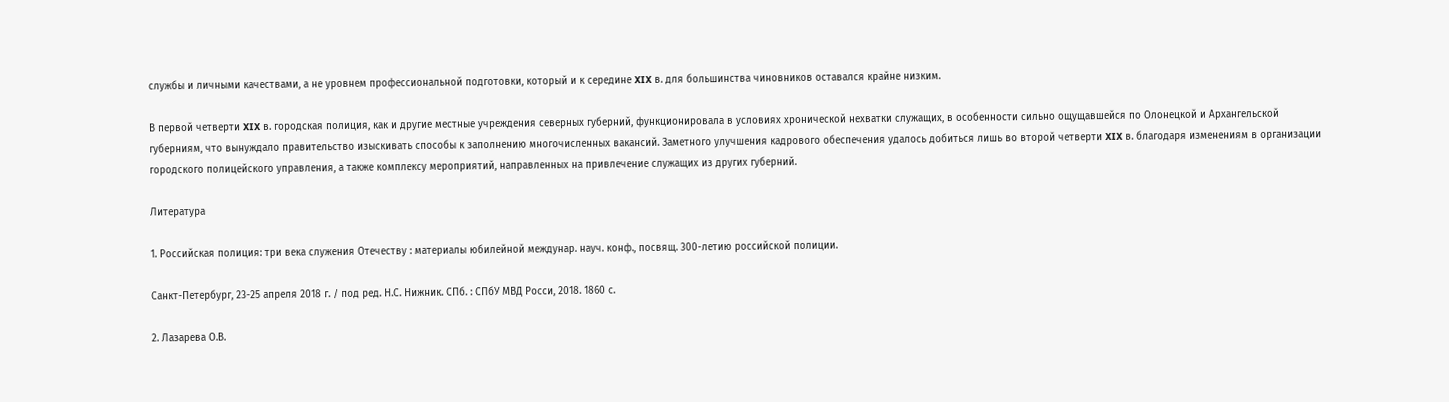службы и личными качествами, а не уровнем профессиональной подготовки, который и к середине XIX в. для большинства чиновников оставался крайне низким.

В первой четверти XIX в. городская полиция, как и другие местные учреждения северных губерний, функционировала в условиях хронической нехватки служащих, в особенности сильно ощущавшейся по Олонецкой и Архангельской губерниям, что вынуждало правительство изыскивать способы к заполнению многочисленных вакансий. Заметного улучшения кадрового обеспечения удалось добиться лишь во второй четверти XIX в. благодаря изменениям в организации городского полицейского управления, а также комплексу мероприятий, направленных на привлечение служащих из других губерний.

Литература

1. Российская полиция: три века служения Отечеству : материалы юбилейной междунар. науч. конф., посвящ. 300-летию российской полиции.

Санкт-Петербург, 23-25 апреля 2018 г. / под ред. Н.С. Нижник. СПб. : СПбУ МВД Росси, 2018. 1860 с.

2. Лазарева О.В.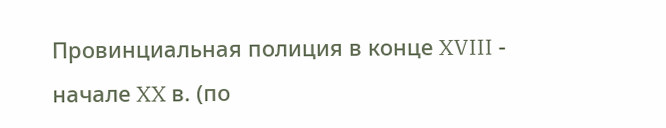Провинциальная полиция в конце XVIII - начале XX в. (по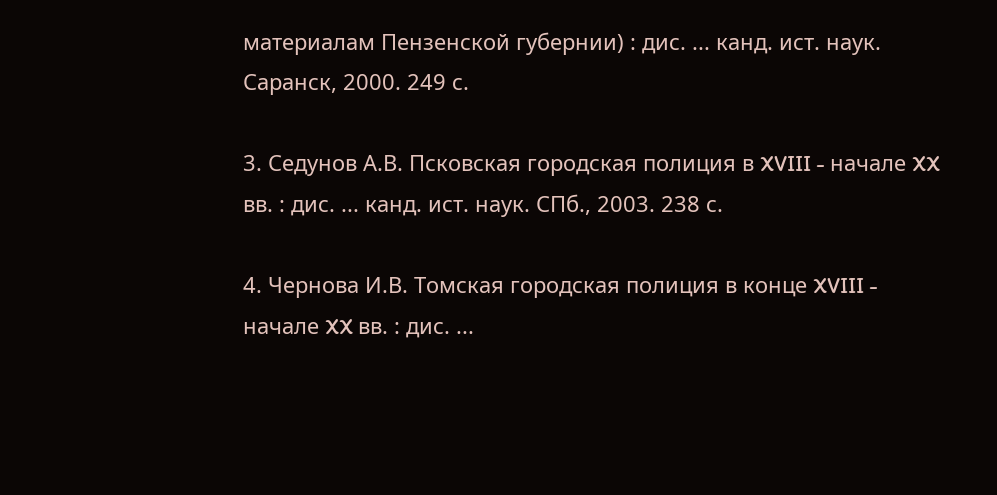материалам Пензенской губернии) : дис. ... канд. ист. наук. Саранск, 2000. 249 с.

3. Седунов А.В. Псковская городская полиция в XVIII - начале XX вв. : дис. ... канд. ист. наук. СПб., 2003. 238 с.

4. Чернова И.В. Томская городская полиция в конце XVIII - начале XX вв. : дис. ...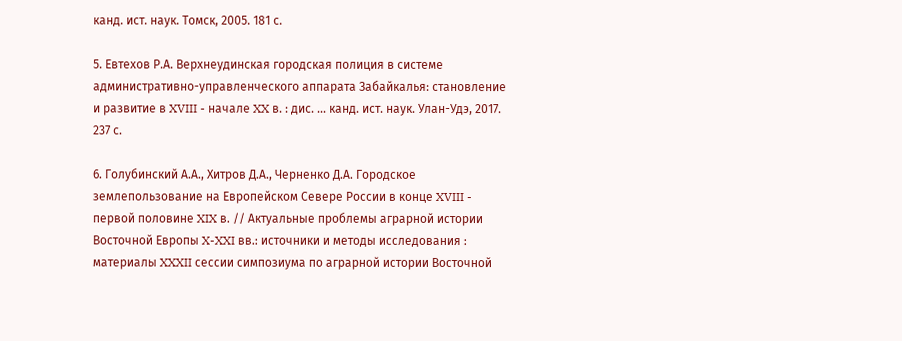канд. ист. наук. Томск, 2005. 181 с.

5. Евтехов Р.А. Верхнеудинская городская полиция в системе административно-управленческого аппарата Забайкалья: становление и развитие в XVIII - начале XX в. : дис. ... канд. ист. наук. Улан-Удэ, 2017. 237 с.

6. Голубинский А.А., Хитров Д.А., Черненко Д.А. Городское землепользование на Европейском Севере России в конце XVIII - первой половине XIX в. // Актуальные проблемы аграрной истории Восточной Европы X-XXI вв.: источники и методы исследования : материалы XXXII сессии симпозиума по аграрной истории Восточной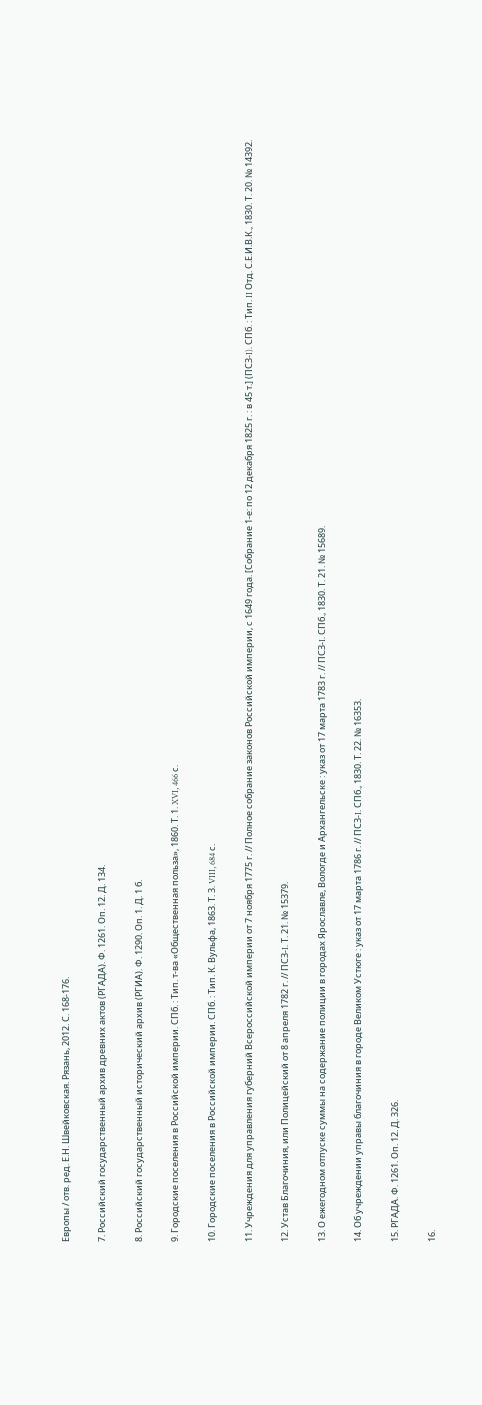Европы / отв. ред. Е.Н. Швейковская. Рязань, 2012. С. 168-176.

7. Российский государственный архив древних актов (РГАДА). Ф. 1261. Оп. 12. Д. 134.

8. Российский государственный исторический архив (РГИА). Ф. 1290. Оп. 1. Д. 1 б.

9. Городские поселения в Российской империи. СПб. : Тип. т-ва «Общественная польза», 1860. Т. 1. XVI, 466 с.

10. Городские поселения в Российской империи. СПб. : Тип. К. Вульфа, 1863. Т. 3. VIII, 684 с.

11. Учреждения для управления губерний Всероссийской империи от 7 ноября 1775 г. // Полное собрание законов Российской империи, с 1649 года. [Собрание 1-е: по 12 декабря 1825 г. : в 45 т.] (ПСЗ-I). СПб. : Тип. II Отд. С.Е.И.В.К., 1830. Т. 20. № 14392.

12. Устав Благочиния, или Полицейский от 8 апреля 1782 г. // ПСЗ-I. Т. 21. № 15379.

13. О ежегодном отпуске суммы на содержание полиции в городах Ярославле, Вологде и Архангельске : указ от 17 марта 1783 г. // ПСЗ-I. СПб., 1830. Т. 21. № 15689.

14. Об учреждении управы благочиния в городе Великом Устюге : указ от 17 марта 1786 г. // ПСЗ-I. СПб., 1830. Т. 22. № 16353.

15. РГАДА. Ф. 1261. Оп. 12. Д. 326.

16.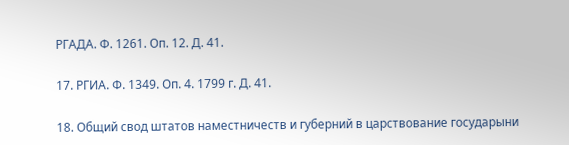РГАДА. Ф. 1261. Оп. 12. Д. 41.

17. РГИА. Ф. 1349. Оп. 4. 1799 г. Д. 41.

18. Общий свод штатов наместничеств и губерний в царствование государыни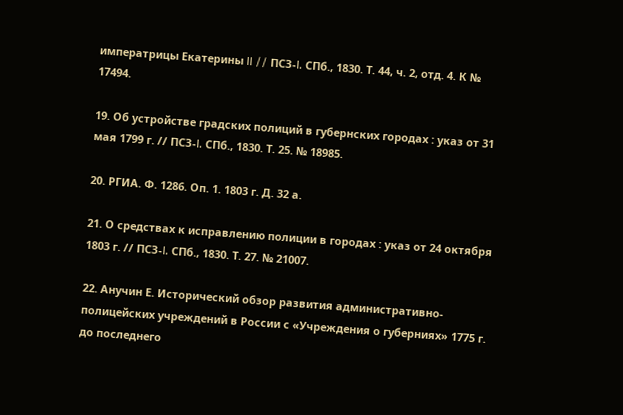императрицы Екатерины II // ПСЗ-I. СПб., 1830. Т. 44, ч. 2, отд. 4. К № 17494.

19. Об устройстве градских полиций в губернских городах : указ от 31 мая 1799 г. // ПСЗ-I. СПб., 1830. Т. 25. № 18985.

20. РГИА. Ф. 1286. Оп. 1. 1803 г. Д. 32 а.

21. О средствах к исправлению полиции в городах : указ от 24 октября 1803 г. // ПСЗ-I. СПб., 1830. Т. 27. № 21007.

22. Анучин Е. Исторический обзор развития административно-полицейских учреждений в России с «Учреждения о губерниях» 1775 г. до последнего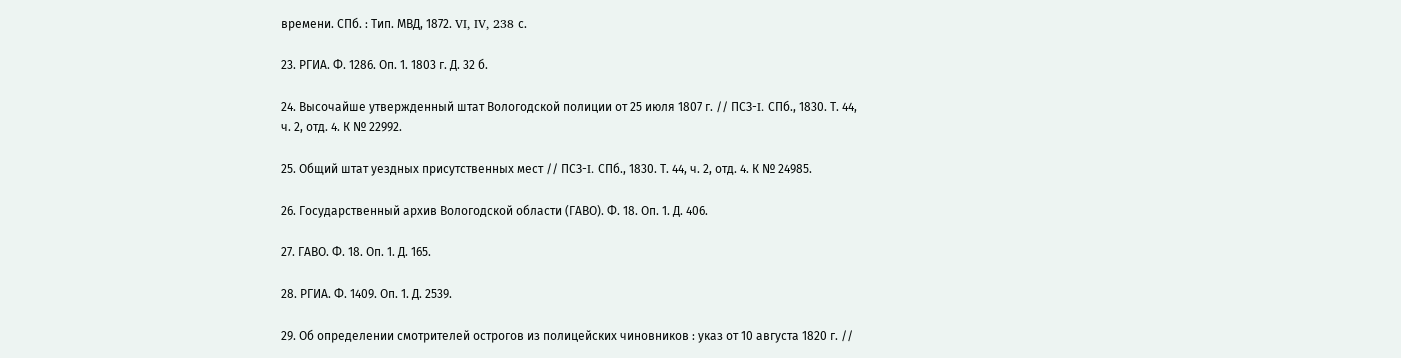времени. СПб. : Тип. МВД, 1872. VI, IV, 238 с.

23. РГИА. Ф. 1286. Оп. 1. 1803 г. Д. 32 б.

24. Высочайше утвержденный штат Вологодской полиции от 25 июля 1807 г. // ПСЗ-I. СПб., 1830. Т. 44, ч. 2, отд. 4. К № 22992.

25. Общий штат уездных присутственных мест // ПСЗ-I. СПб., 1830. Т. 44, ч. 2, отд. 4. К № 24985.

26. Государственный архив Вологодской области (ГАВО). Ф. 18. Оп. 1. Д. 406.

27. ГАВО. Ф. 18. Оп. 1. Д. 165.

28. РГИА. Ф. 1409. Оп. 1. Д. 2539.

29. Об определении смотрителей острогов из полицейских чиновников : указ от 10 августа 1820 г. //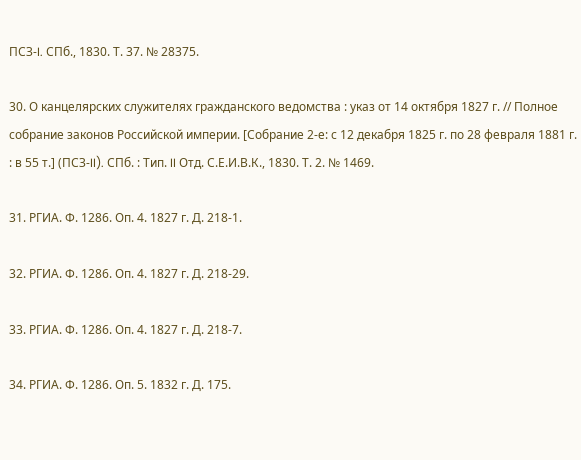ПСЗ-I. СПб., 1830. Т. 37. № 28375.

30. О канцелярских служителях гражданского ведомства : указ от 14 октября 1827 г. // Полное собрание законов Российской империи. [Собрание 2-е: с 12 декабря 1825 г. по 28 февраля 1881 г. : в 55 т.] (ПСЗ-II). СПб. : Тип. II Отд. С.Е.И.В.К., 1830. Т. 2. № 1469.

31. РГИА. Ф. 1286. Оп. 4. 1827 г. Д. 218-1.

32. РГИА. Ф. 1286. Оп. 4. 1827 г. Д. 218-29.

33. РГИА. Ф. 1286. Оп. 4. 1827 г. Д. 218-7.

34. РГИА. Ф. 1286. Оп. 5. 1832 г. Д. 175.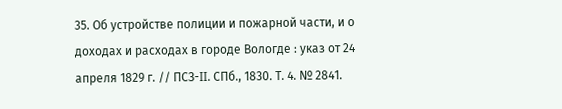35. Об устройстве полиции и пожарной части, и о доходах и расходах в городе Вологде : указ от 24 апреля 1829 г. // ПСЗ-II. СПб., 1830. Т. 4. № 2841.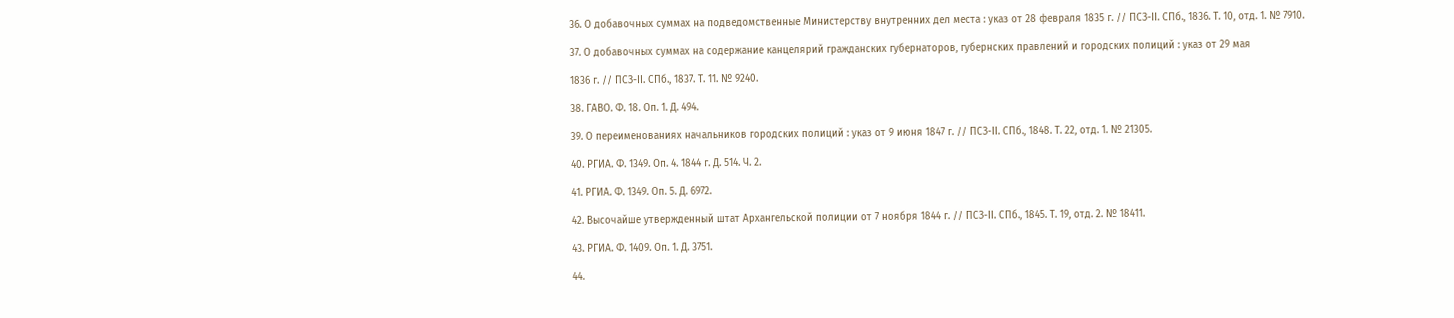36. О добавочных суммах на подведомственные Министерству внутренних дел места : указ от 28 февраля 1835 г. // ПСЗ-II. СПб., 1836. Т. 10, отд. 1. № 7910.

37. О добавочных суммах на содержание канцелярий гражданских губернаторов, губернских правлений и городских полиций : указ от 29 мая

1836 г. // ПСЗ-II. СПб., 1837. Т. 11. № 9240.

38. ГАВО. Ф. 18. Оп. 1. Д. 494.

39. О переименованиях начальников городских полиций : указ от 9 июня 1847 г. // ПСЗ-II. СПб., 1848. Т. 22, отд. 1. № 21305.

40. РГИА. Ф. 1349. Оп. 4. 1844 г. Д. 514. Ч. 2.

41. РГИА. Ф. 1349. Оп. 5. Д. 6972.

42. Высочайше утвержденный штат Архангельской полиции от 7 ноября 1844 г. // ПСЗ-II. СПб., 1845. Т. 19, отд. 2. № 18411.

43. РГИА. Ф. 1409. Оп. 1. Д. 3751.

44.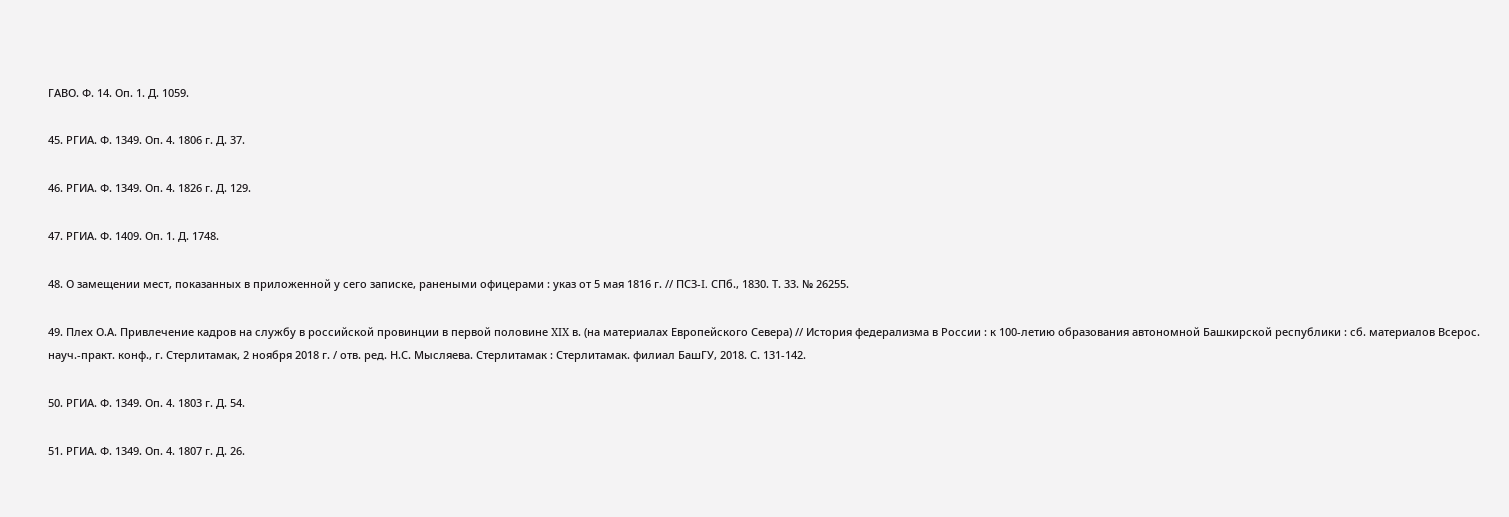ГАВО. Ф. 14. Оп. 1. Д. 1059.

45. РГИА. Ф. 1349. Оп. 4. 1806 г. Д. 37.

46. РГИА. Ф. 1349. Оп. 4. 1826 г. Д. 129.

47. РГИА. Ф. 1409. Оп. 1. Д. 1748.

48. О замещении мест, показанных в приложенной у сего записке, ранеными офицерами : указ от 5 мая 1816 г. // ПСЗ-I. СПб., 1830. Т. 33. № 26255.

49. Плех О.А. Привлечение кадров на службу в российской провинции в первой половине XIX в. (на материалах Европейского Севера) // История федерализма в России : к 100-летию образования автономной Башкирской республики : сб. материалов Всерос. науч.-практ. конф., г. Стерлитамак, 2 ноября 2018 г. / отв. ред. Н.С. Мысляева. Стерлитамак : Стерлитамак. филиал БашГУ, 2018. С. 131-142.

50. РГИА. Ф. 1349. Оп. 4. 1803 г. Д. 54.

51. РГИА. Ф. 1349. Оп. 4. 1807 г. Д. 26.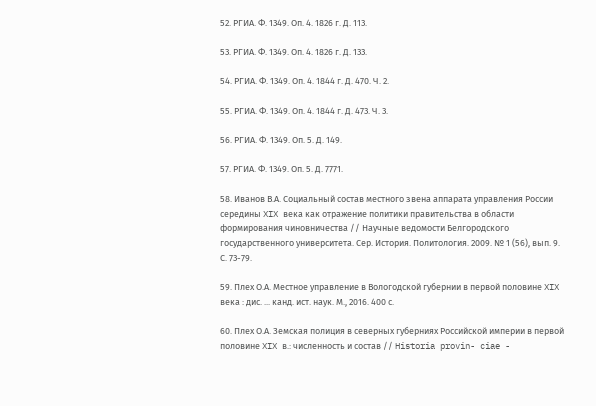52. РГИА. Ф. 1349. Оп. 4. 1826 г. Д. 113.

53. РГИА. Ф. 1349. Оп. 4. 1826 г. Д. 133.

54. РГИА. Ф. 1349. Оп. 4. 1844 г. Д. 470. Ч. 2.

55. РГИА. Ф. 1349. Оп. 4. 1844 г. Д. 473. Ч. 3.

56. РГИА. Ф. 1349. Оп. 5. Д. 149.

57. РГИА. Ф. 1349. Оп. 5. Д. 7771.

58. Иванов В.А. Социальный состав местного звена аппарата управления России середины XIX века как отражение политики правительства в области формирования чиновничества // Научные ведомости Белгородского государственного университета. Сер. История. Политология. 2009. № 1 (56), вып. 9. С. 73-79.

59. Плех О.А. Местное управление в Вологодской губернии в первой половине XIX века : дис. ... канд. ист. наук. М., 2016. 400 с.

60. Плех О.А. Земская полиция в северных губерниях Российской империи в первой половине XIX в.: численность и состав // Historia provin- ciae -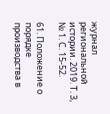журнал региональной истории. 2019. Т. 3, № 1. С. 15-52.

61. Положение о порядке производства в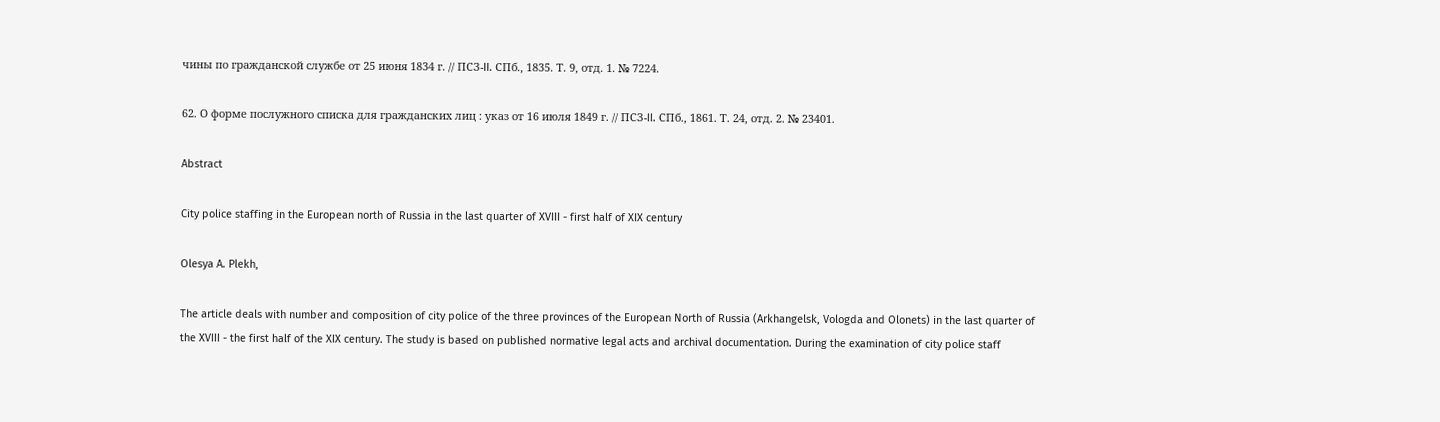чины по гражданской службе от 25 июня 1834 г. // ПСЗ-II. СПб., 1835. Т. 9, отд. 1. № 7224.

62. О форме послужного списка для гражданских лиц : указ от 16 июля 1849 г. // ПСЗ-II. СПб., 1861. Т. 24, отд. 2. № 23401.

Abstract

City police staffing in the European north of Russia in the last quarter of XVIII - first half of XIX century

Olesya A. Plekh,

The article deals with number and composition of city police of the three provinces of the European North of Russia (Arkhangelsk, Vologda and Olonets) in the last quarter of the XVIII - the first half of the XIX century. The study is based on published normative legal acts and archival documentation. During the examination of city police staff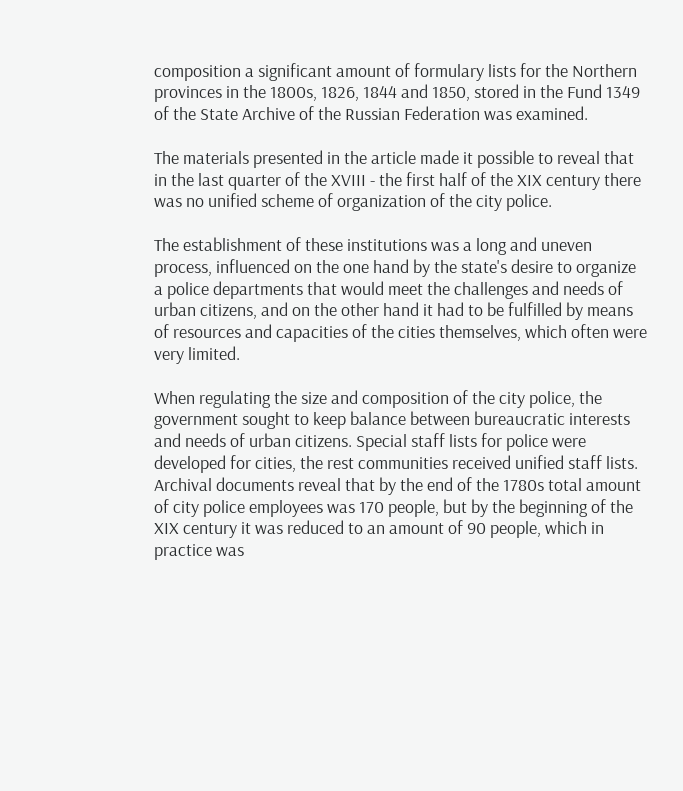composition a significant amount of formulary lists for the Northern provinces in the 1800s, 1826, 1844 and 1850, stored in the Fund 1349 of the State Archive of the Russian Federation was examined.

The materials presented in the article made it possible to reveal that in the last quarter of the XVIII - the first half of the XIX century there was no unified scheme of organization of the city police.

The establishment of these institutions was a long and uneven process, influenced on the one hand by the state's desire to organize a police departments that would meet the challenges and needs of urban citizens, and on the other hand it had to be fulfilled by means of resources and capacities of the cities themselves, which often were very limited.

When regulating the size and composition of the city police, the government sought to keep balance between bureaucratic interests and needs of urban citizens. Special staff lists for police were developed for cities, the rest communities received unified staff lists. Archival documents reveal that by the end of the 1780s total amount of city police employees was 170 people, but by the beginning of the XIX century it was reduced to an amount of 90 people, which in practice was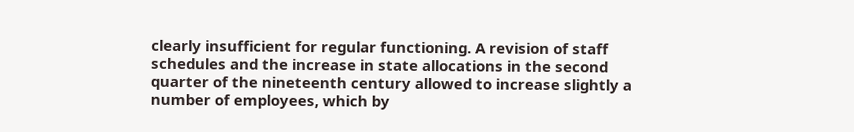clearly insufficient for regular functioning. A revision of staff schedules and the increase in state allocations in the second quarter of the nineteenth century allowed to increase slightly a number of employees, which by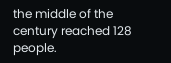the middle of the century reached 128 people.